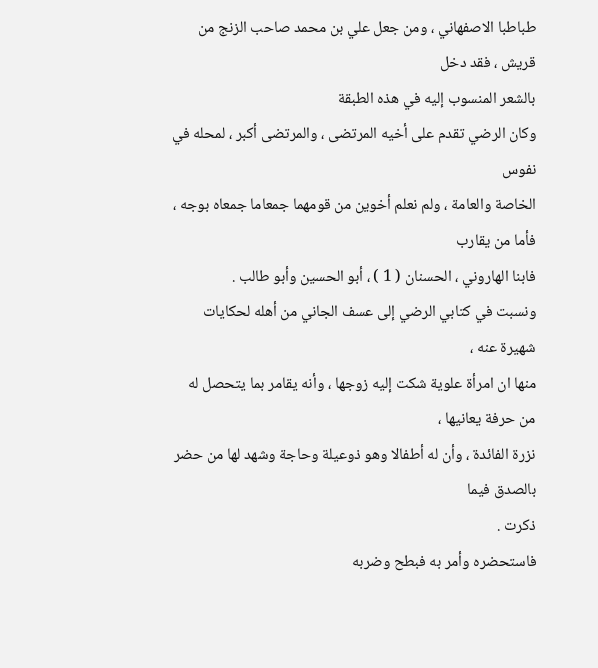طباطبا الاصفهاني ، ومن جعل علي بن محمد صاحب الزنج من قريش ، فقد دخل
بالشعر المنسوب إليه في هذه الطبقة
وكان الرضي تقدم على أخيه المرتضى ، والمرتضى أكبر ، لمحله في نفوس
الخاصة والعامة ، ولم نعلم أخوين من قومهما جمعاما جمعاه بوجه ، فأما من يقارب
فابنا الهاروني ، الحسنان ( 1 ) ، أبو الحسين وأبو طالب .
ونسبت في كتابي الرضي إلى عسف الجاني من أهله لحكايات شهيرة عنه ،
منها ان امرأة علوية شكت إليه زوجها ، وأنه يقامر بما يتحصل له من حرفة يعانيها ،
نزرة الفائدة ، وأن له أطفالا وهو ذوعيلة وحاجة وشهد لها من حضر بالصدق فيما
ذكرت .
فاستحضره وأمر به فبطح وضربه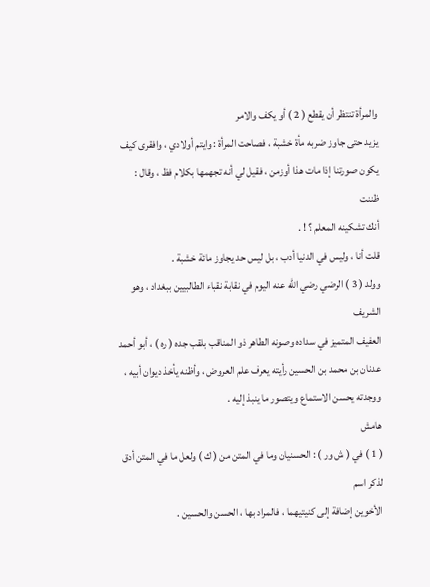والمرأة تنتظر أن يقطع ( 2 ) أو يكف والامر
يزيد حتى جاوز ضربه مأة خشبة ، فصاحت المرأة : وايتم أولادي ، وافقرى كيف
يكون صورتنا إذا مات هذا أوزمن ، فقيل لي أنه تجهمها بكلام فظ ، وقال : ظننت
أنك تشكينه المعلم ؟ ! .
قلت أنا ، وليس في الدنيا أدب ، بل ليس حد يجاوز مائة خشبة .
وولد ( 3 ) الرضي رضي الله عنه اليوم في نقابة نقباء الطالبيين ببغداد ، وهو الشريف
العفيف المتميز في سداده وصونه الطاهر ذو المناقب بلقب جده ( ره ) ، أبو أحمد
عدنان بن محمد بن الحسين رأيته يعرف علم العروض ، وأظنه يأخذ ديوان أبيه ،
ووجدته يحسن الاستماع ويتصور ما ينبذ إليه .
هامش
( 1 ) في ( ش ور ) : الحسنيان وما في المتن من ( ك ) ولعل ما في المتن أدق لذكر اسم
الأخوين إضافة إلى كنيتيهما ، فالمراد بها ، الحسن والحسين .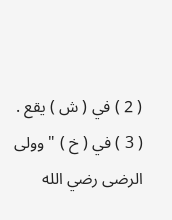( 2 ) في ( ش ) يقع .
( 3 ) في ( خ ) " وولى الرضى رضي الله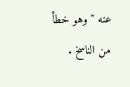عنه " وهو خطأ من الناسخ .